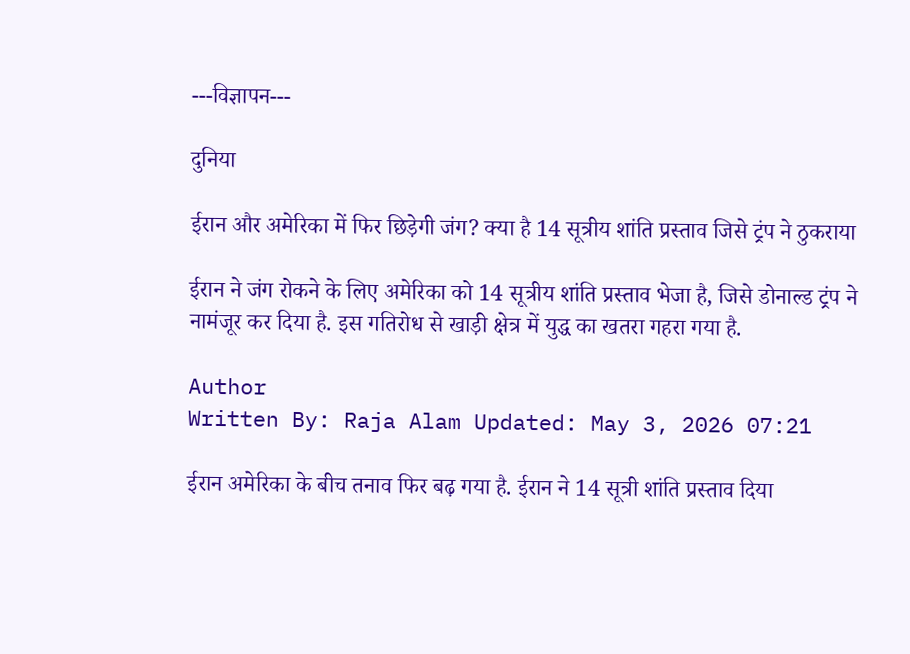---विज्ञापन---

दुनिया

ईरान और अमेरिका में फिर छिड़ेगी जंग? क्या है 14 सूत्रीय शांति प्रस्ताव जिसे ट्रंप ने ठुकराया

ईरान ने जंग रोकने के लिए अमेरिका को 14 सूत्रीय शांति प्रस्ताव भेजा है, जिसे डोनाल्ड ट्रंप ने नामंजूर कर दिया है. इस गतिरोध से खाड़ी क्षेत्र में युद्ध का खतरा गहरा गया है.

Author
Written By: Raja Alam Updated: May 3, 2026 07:21

ईरान अमेरिका के बीच तनाव फिर बढ़ गया है. ईरान ने 14 सूत्री शांति प्रस्ताव दिया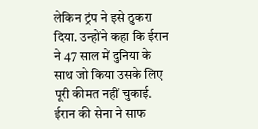लेकिन ट्रंप ने इसे ठुकरा दिया. उन्होंने कहा कि ईरान ने 47 साल में दुनिया के साथ जो किया उसके लिए पूरी कीमत नहीं चुकाई. ईरान की सेना ने साफ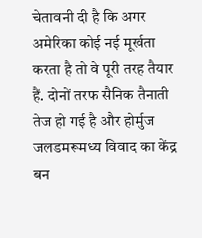चेतावनी दी है कि अगर अमेरिका कोई नई मूर्खता करता है तो वे पूरी तरह तैयार हैं. दोनों तरफ सैनिक तैनाती तेज हो गई है और होर्मुज जलडमरूमध्य विवाद का केंद्र बन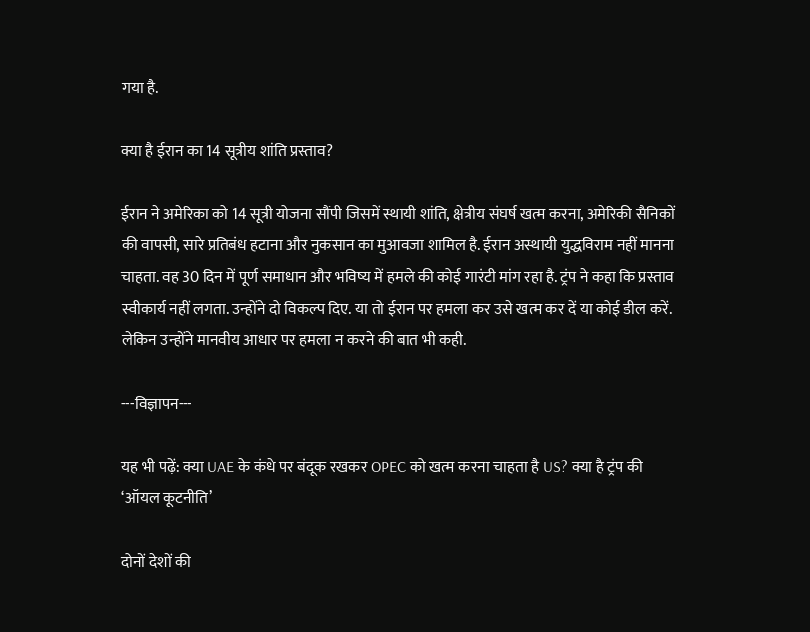गया है.

क्या है ईरान का 14 सूत्रीय शांति प्रस्ताव?

ईरान ने अमेरिका को 14 सूत्री योजना सौंपी जिसमें स्थायी शांति, क्षेत्रीय संघर्ष खत्म करना, अमेरिकी सैनिकों की वापसी, सारे प्रतिबंध हटाना और नुकसान का मुआवजा शामिल है. ईरान अस्थायी युद्धविराम नहीं मानना चाहता. वह 30 दिन में पूर्ण समाधान और भविष्य में हमले की कोई गारंटी मांग रहा है. ट्रंप ने कहा कि प्रस्ताव स्वीकार्य नहीं लगता. उन्होंने दो विकल्प दिए. या तो ईरान पर हमला कर उसे खत्म कर दें या कोई डील करें. लेकिन उन्होंने मानवीय आधार पर हमला न करने की बात भी कही.

---विज्ञापन---

यह भी पढ़ें: क्या UAE के कंधे पर बंदूक रखकर OPEC को खत्म करना चाहता है US? क्या है ट्रंप की ‘ऑयल कूटनीति’

दोनों देशों की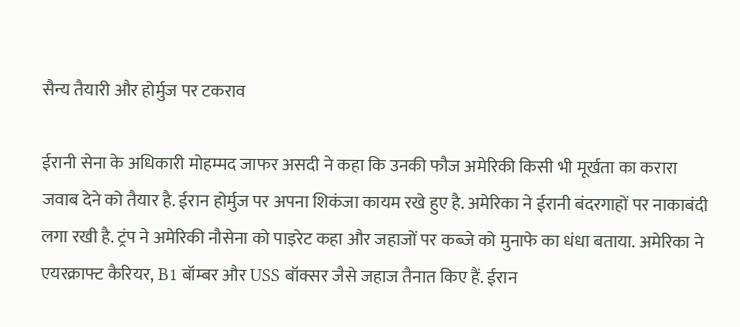सैन्य तैयारी और होर्मुज पर टकराव

ईरानी सेना के अधिकारी मोहम्मद जाफर असदी ने कहा कि उनकी फौज अमेरिकी किसी भी मूर्खता का करारा जवाब देने को तैयार है. ईरान होर्मुज पर अपना शिकंजा कायम रखे हुए है. अमेरिका ने ईरानी बंदरगाहों पर नाकाबंदी लगा रखी है. ट्रंप ने अमेरिकी नौसेना को पाइरेट कहा और जहाजों पर कब्जे को मुनाफे का धंधा बताया. अमेरिका ने एयरक्राफ्ट कैरियर, B1 बॉम्बर और USS बॉक्सर जैसे जहाज तैनात किए हैं. ईरान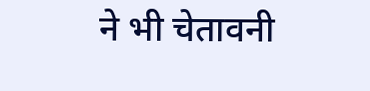ने भी चेतावनी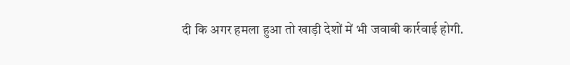दी कि अगर हमला हुआ तो खाड़ी देशों में भी जवाबी कार्रवाई होगी.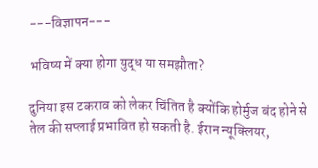---विज्ञापन---

भविष्य में क्या होगा युद्ध या समझौता?

दुनिया इस टकराव को लेकर चिंतित है क्योंकि होर्मुज बंद होने से तेल की सप्लाई प्रभावित हो सकती है. ईरान न्यूक्लियर,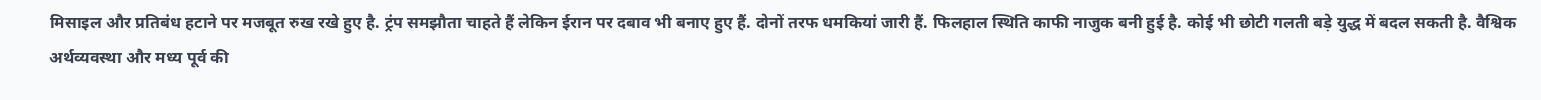मिसाइल और प्रतिबंध हटाने पर मजबूत रुख रखे हुए है. ट्रंप समझौता चाहते हैं लेकिन ईरान पर दबाव भी बनाए हुए हैं. दोनों तरफ धमकियां जारी हैं. फिलहाल स्थिति काफी नाजुक बनी हुई है. कोई भी छोटी गलती बड़े युद्ध में बदल सकती है. वैश्विक अर्थव्यवस्था और मध्य पूर्व की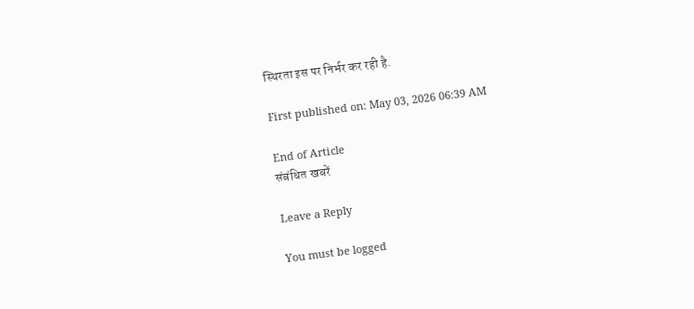स्थिरता इस पर निर्भर कर रही है.

First published on: May 03, 2026 06:39 AM

End of Article
संबंधित खबरें

Leave a Reply

You must be logged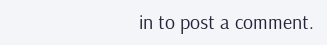in to post a comment.